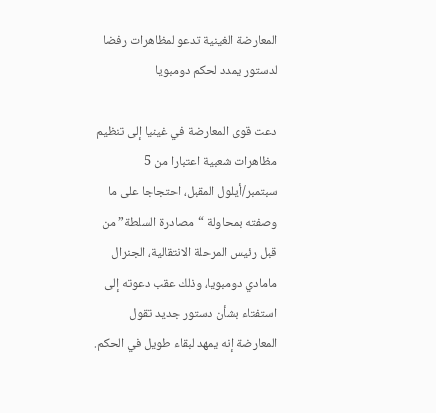المعارضة الغينية تدعو لمظاهرات رفضا لدستور يمدد لحكم دومبويا

دعت قوى المعارضة في غينيا إلى تنظيم مظاهرات شعبية اعتبارا من 5 سبتمبر/أيلول المقبل، احتجاجا على ما وصفته بمحاولة “مصادرة السلطة” من قبل رئيس المرحلة الانتقالية، الجنرال مامادي دومبويا، وذلك عقب دعوته إلى استفتاء بشأن دستور جديد تقول المعارضة إنه يمهد لبقاء طويل في الحكم.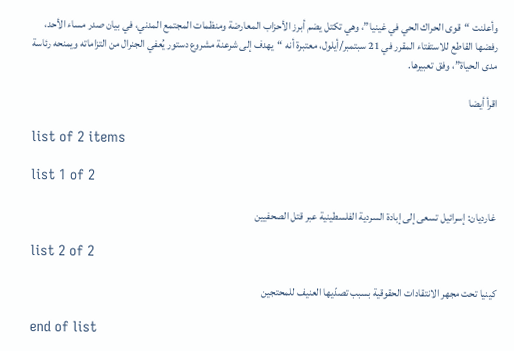وأعلنت “قوى الحراك الحي في غينيا”، وهي تكتل يضم أبرز الأحزاب المعارضة ومنظمات المجتمع المدني، في بيان صدر مساء الأحد، رفضها القاطع للاستفتاء المقرر في 21 سبتمبر/أيلول، معتبرة أنه “يهدف إلى شرعنة مشروع دستور يُعفي الجنرال من التزاماته ويمنحه رئاسة مدى الحياة”، وفق تعبيرها.

اقرأ أيضا

list of 2 items

list 1 of 2

غارديان: إسرائيل تسعى إلى إبادة السردية الفلسطينية عبر قتل الصحفيين

list 2 of 2

كينيا تحت مجهر الانتقادات الحقوقية بسبب تصدّيها العنيف للمحتجين

end of list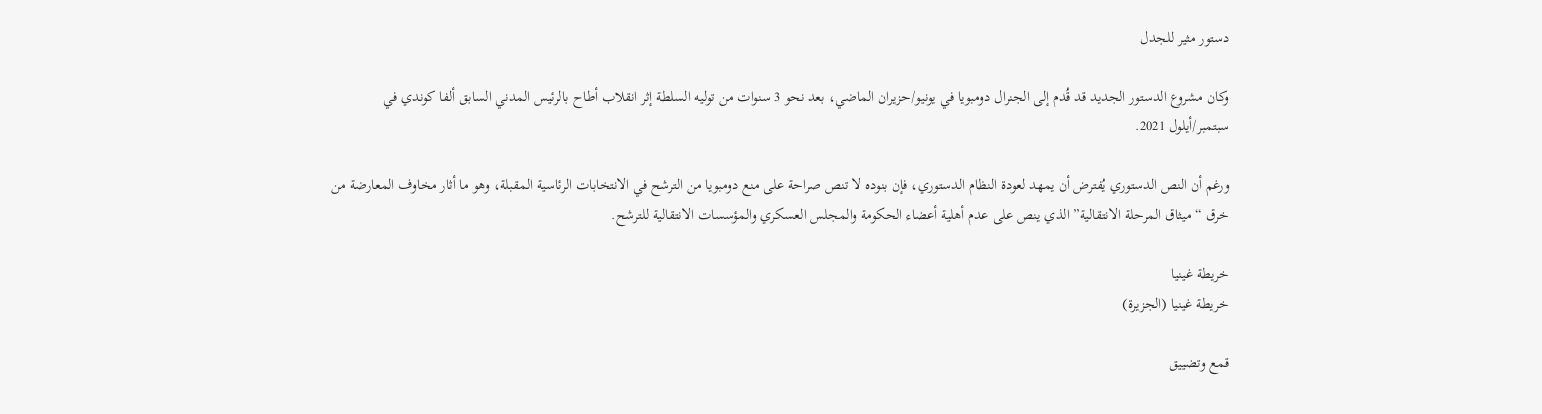دستور مثير للجدل

وكان مشروع الدستور الجديد قد قُدم إلى الجنرال دومبويا في يونيو/حزيران الماضي، بعد نحو 3 سنوات من توليه السلطة إثر انقلاب أطاح بالرئيس المدني السابق ألفا كوندي في سبتمبر/أيلول 2021.

ورغم أن النص الدستوري يُفترض أن يمهد لعودة النظام الدستوري، فإن بنوده لا تنص صراحة على منع دومبويا من الترشح في الانتخابات الرئاسية المقبلة، وهو ما أثار مخاوف المعارضة من خرق “ميثاق المرحلة الانتقالية” الذي ينص على عدم أهلية أعضاء الحكومة والمجلس العسكري والمؤسسات الانتقالية للترشح.

خريطة غينيا
خريطة غينيا (الجزيرة)

قمع وتضييق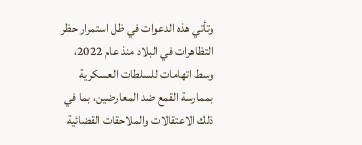وتأتي هذه الدعوات في ظل استمرار حظر التظاهرات في البلاد منذ عام 2022، وسط اتهامات للسلطات العسكرية بممارسة القمع ضد المعارضين، بما في ذلك الاعتقالات والملاحقات القضائية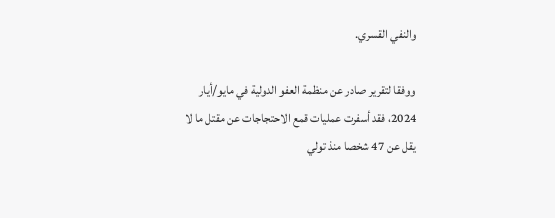والنفي القسري.

ووفقا لتقرير صادر عن منظمة العفو الدولية في مايو/أيار 2024، فقد أسفرت عمليات قمع الاحتجاجات عن مقتل ما لا يقل عن 47 شخصا منذ تولي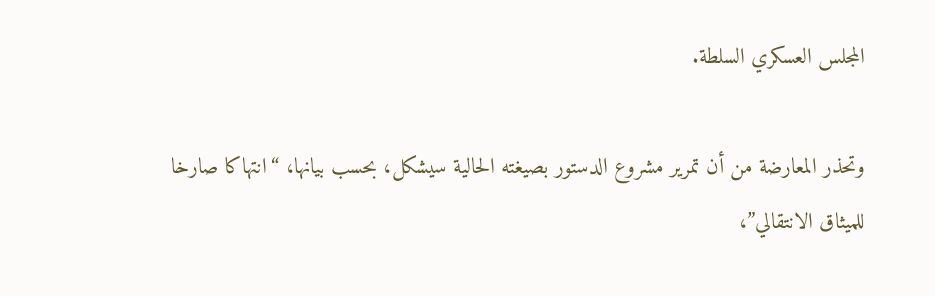المجلس العسكري السلطة.

وتحذر المعارضة من أن تمرير مشروع الدستور بصيغته الحالية سيشكل، بحسب بيانها، “انتهاكا صارخا للميثاق الانتقالي”،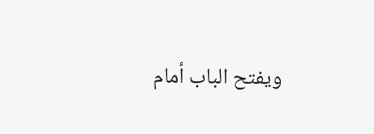ويفتح الباب أمام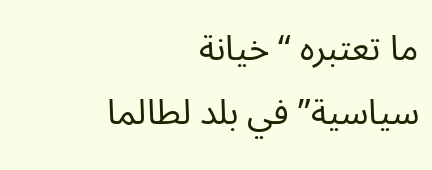ما تعتبره “خيانة سياسية” في بلد لطالما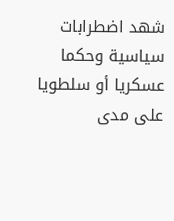شهد اضطرابات سياسية وحكما عسكريا أو سلطويا على مدى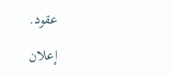عقود.

إعلان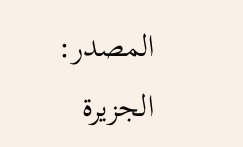المصدر: الجزيرة